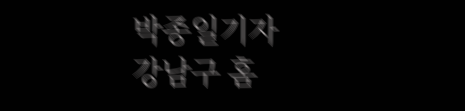박종일기자
강남구 홈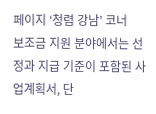페이지 ‘청렴 강남’ 코너
보조금 지원 분야에서는 선정과 지급 기준이 포함된 사업계획서, 단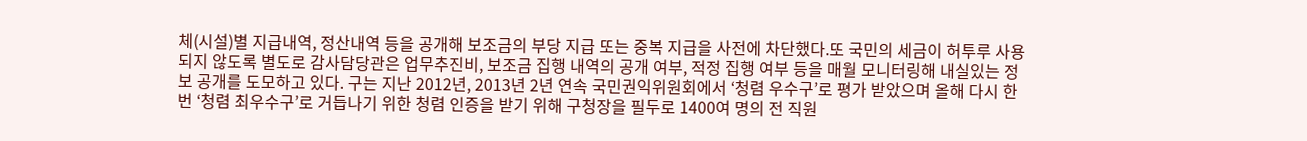체(시설)별 지급내역, 정산내역 등을 공개해 보조금의 부당 지급 또는 중복 지급을 사전에 차단했다.또 국민의 세금이 허투루 사용되지 않도록 별도로 감사담당관은 업무추진비, 보조금 집행 내역의 공개 여부, 적정 집행 여부 등을 매월 모니터링해 내실있는 정보 공개를 도모하고 있다. 구는 지난 2012년, 2013년 2년 연속 국민권익위원회에서 ‘청렴 우수구’로 평가 받았으며 올해 다시 한 번 ‘청렴 최우수구’로 거듭나기 위한 청렴 인증을 받기 위해 구청장을 필두로 1400여 명의 전 직원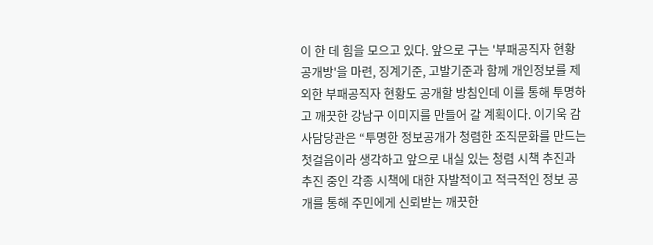이 한 데 힘을 모으고 있다. 앞으로 구는 '부패공직자 현황 공개방'을 마련, 징계기준, 고발기준과 함께 개인정보를 제외한 부패공직자 현황도 공개할 방침인데 이를 통해 투명하고 깨끗한 강남구 이미지를 만들어 갈 계획이다. 이기욱 감사담당관은 “투명한 정보공개가 청렴한 조직문화를 만드는 첫걸음이라 생각하고 앞으로 내실 있는 청렴 시책 추진과 추진 중인 각종 시책에 대한 자발적이고 적극적인 정보 공개를 통해 주민에게 신뢰받는 깨끗한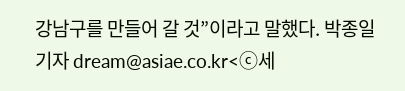강남구를 만들어 갈 것”이라고 말했다. 박종일 기자 dream@asiae.co.kr<ⓒ세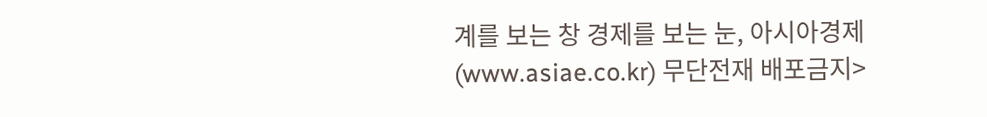계를 보는 창 경제를 보는 눈, 아시아경제(www.asiae.co.kr) 무단전재 배포금지>